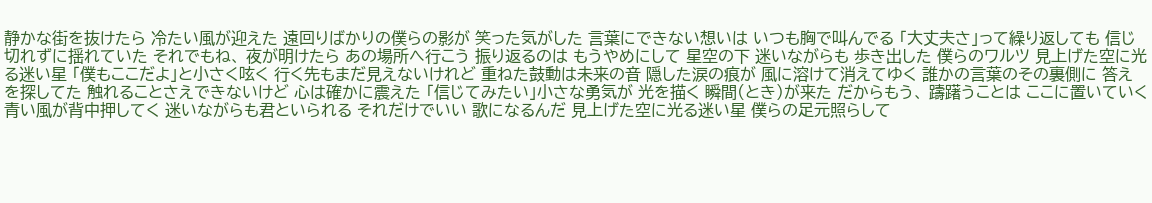静かな街を抜けたら 冷たい風が迎えた 遠回りばかりの僕らの影が 笑った気がした 言葉にできない想いは いつも胸で叫んでる 「大丈夫さ」って繰り返しても 信じ切れずに揺れていた それでもね、 夜が明けたら あの場所へ行こう 振り返るのは もうやめにして 星空の下 迷いながらも 歩き出した 僕らのワルツ 見上げた空に光る迷い星 「僕もここだよ」と小さく呟く 行く先もまだ見えないけれど 重ねた鼓動は未来の音 隠した涙の痕が 風に溶けて消えてゆく 誰かの言葉のその裏側に 答えを探してた 触れることさえできないけど 心は確かに震えた 「信じてみたい」小さな勇気が 光を描く 瞬間(とき)が来た だからもう、 躊躇うことは ここに置いていく 青い風が背中押してく 迷いながらも君といられる それだけでいい 歌になるんだ 見上げた空に光る迷い星 僕らの足元照らして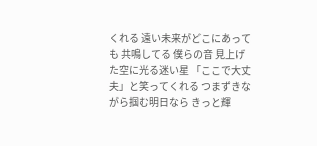くれる 遠い未来がどこにあっても 共鳴してる 僕らの音 見上げた空に光る迷い星 「ここで大丈夫」と笑ってくれる つまずきながら掴む明日なら きっと輝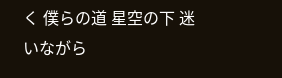く 僕らの道 星空の下 迷いながら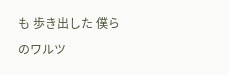も 歩き出した 僕らのワルツ